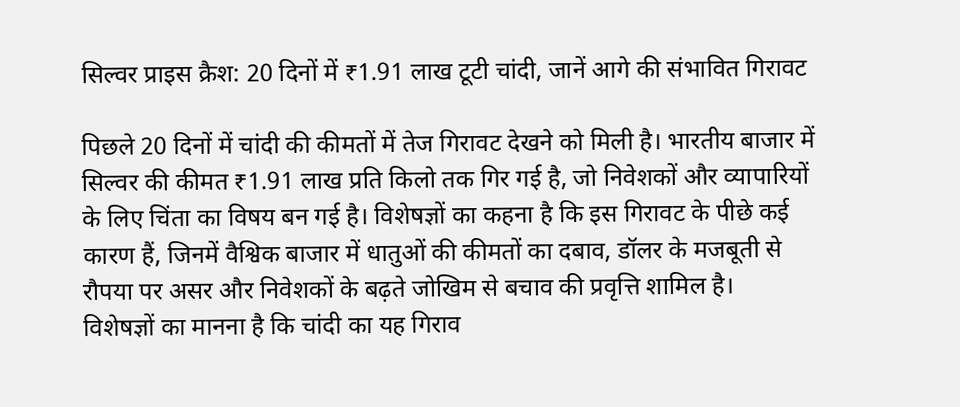सिल्वर प्राइस क्रैश: 20 दिनों में ₹1.91 लाख टूटी चांदी, जानें आगे की संभावित गिरावट

पिछले 20 दिनों में चांदी की कीमतों में तेज गिरावट देखने को मिली है। भारतीय बाजार में सिल्वर की कीमत ₹1.91 लाख प्रति किलो तक गिर गई है, जो निवेशकों और व्यापारियों के लिए चिंता का विषय बन गई है। विशेषज्ञों का कहना है कि इस गिरावट के पीछे कई कारण हैं, जिनमें वैश्विक बाजार में धातुओं की कीमतों का दबाव, डॉलर के मजबूती से रौपया पर असर और निवेशकों के बढ़ते जोखिम से बचाव की प्रवृत्ति शामिल है।
विशेषज्ञों का मानना है कि चांदी का यह गिराव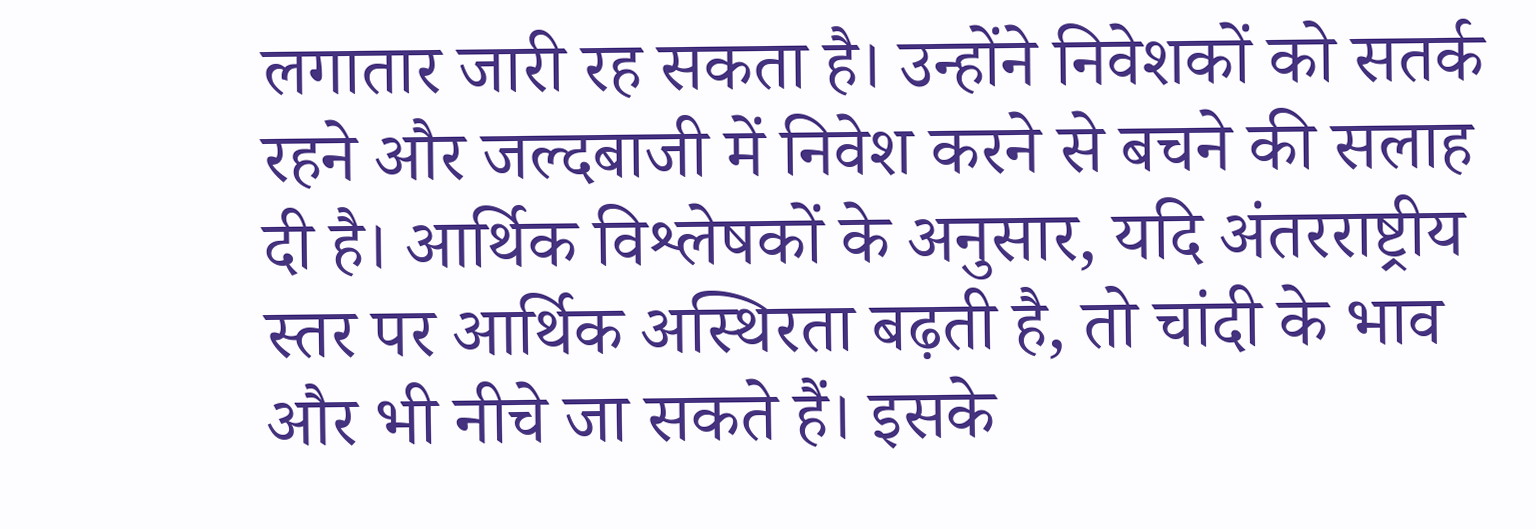लगातार जारी रह सकता है। उन्होंने निवेशकों को सतर्क रहने और जल्दबाजी में निवेश करने से बचने की सलाह दी है। आर्थिक विश्लेषकों के अनुसार, यदि अंतरराष्ट्रीय स्तर पर आर्थिक अस्थिरता बढ़ती है, तो चांदी के भाव और भी नीचे जा सकते हैं। इसके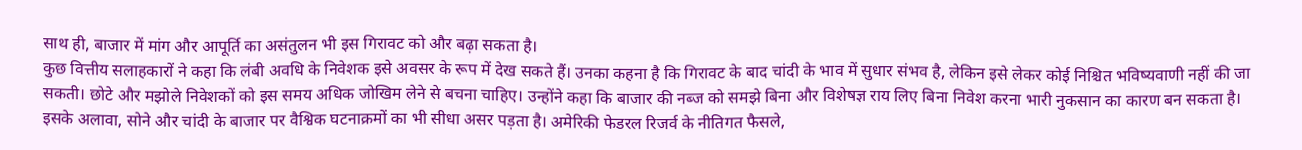साथ ही, बाजार में मांग और आपूर्ति का असंतुलन भी इस गिरावट को और बढ़ा सकता है।
कुछ वित्तीय सलाहकारों ने कहा कि लंबी अवधि के निवेशक इसे अवसर के रूप में देख सकते हैं। उनका कहना है कि गिरावट के बाद चांदी के भाव में सुधार संभव है, लेकिन इसे लेकर कोई निश्चित भविष्यवाणी नहीं की जा सकती। छोटे और मझोले निवेशकों को इस समय अधिक जोखिम लेने से बचना चाहिए। उन्होंने कहा कि बाजार की नब्ज को समझे बिना और विशेषज्ञ राय लिए बिना निवेश करना भारी नुकसान का कारण बन सकता है।
इसके अलावा, सोने और चांदी के बाजार पर वैश्विक घटनाक्रमों का भी सीधा असर पड़ता है। अमेरिकी फेडरल रिजर्व के नीतिगत फैसले,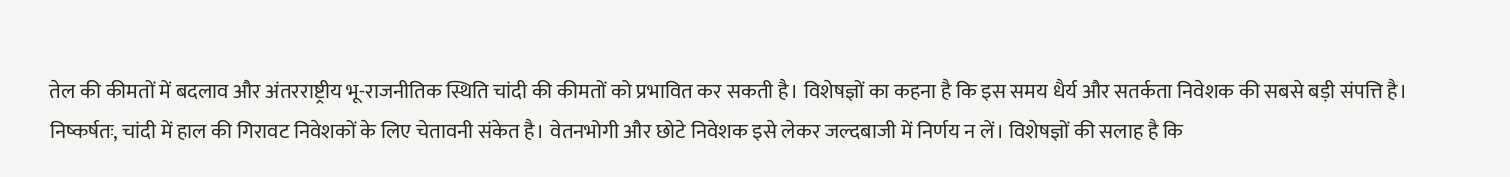तेल की कीमतों में बदलाव और अंतरराष्ट्रीय भू-राजनीतिक स्थिति चांदी की कीमतों को प्रभावित कर सकती है। विशेषज्ञों का कहना है कि इस समय धैर्य और सतर्कता निवेशक की सबसे बड़ी संपत्ति है।
निष्कर्षतः, चांदी में हाल की गिरावट निवेशकों के लिए चेतावनी संकेत है। वेतनभोगी और छोटे निवेशक इसे लेकर जल्दबाजी में निर्णय न लें। विशेषज्ञों की सलाह है कि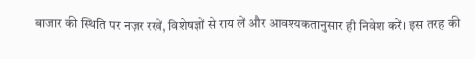बाजार की स्थिति पर नज़र रखें, विशेषज्ञों से राय लें और आवश्यकतानुसार ही निवेश करें। इस तरह की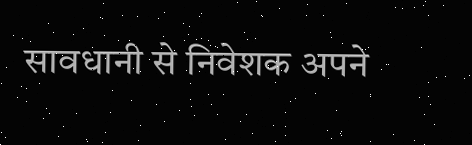सावधानी से निवेशक अपने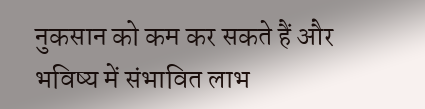नुकसान को कम कर सकते हैं और भविष्य में संभावित लाभ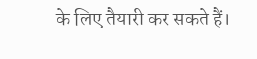के लिए तैयारी कर सकते हैं।